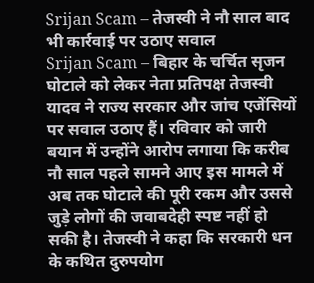Srijan Scam – तेजस्वी ने नौ साल बाद भी कार्रवाई पर उठाए सवाल
Srijan Scam – बिहार के चर्चित सृजन घोटाले को लेकर नेता प्रतिपक्ष तेजस्वी यादव ने राज्य सरकार और जांच एजेंसियों पर सवाल उठाए हैं। रविवार को जारी बयान में उन्होंने आरोप लगाया कि करीब नौ साल पहले सामने आए इस मामले में अब तक घोटाले की पूरी रकम और उससे जुड़े लोगों की जवाबदेही स्पष्ट नहीं हो सकी है। तेजस्वी ने कहा कि सरकारी धन के कथित दुरुपयोग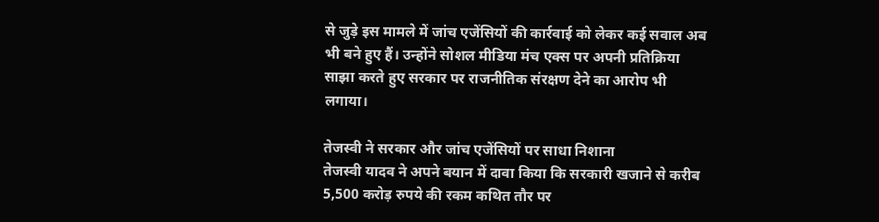से जुड़े इस मामले में जांच एजेंसियों की कार्रवाई को लेकर कई सवाल अब भी बने हुए हैं। उन्होंने सोशल मीडिया मंच एक्स पर अपनी प्रतिक्रिया साझा करते हुए सरकार पर राजनीतिक संरक्षण देने का आरोप भी लगाया।

तेजस्वी ने सरकार और जांच एजेंसियों पर साधा निशाना
तेजस्वी यादव ने अपने बयान में दावा किया कि सरकारी खजाने से करीब 5,500 करोड़ रुपये की रकम कथित तौर पर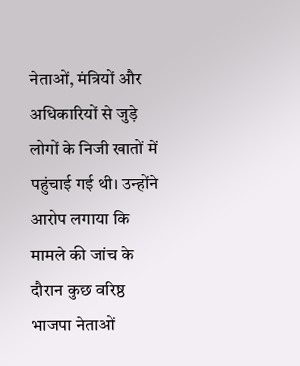नेताओं, मंत्रियों और अधिकारियों से जुड़े लोगों के निजी खातों में पहुंचाई गई थी। उन्होंने आरोप लगाया कि मामले की जांच के दौरान कुछ वरिष्ठ भाजपा नेताओं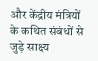और केंद्रीय मंत्रियों के कथित संबंधों से जुड़े साक्ष्य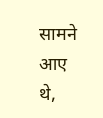सामने आए थे,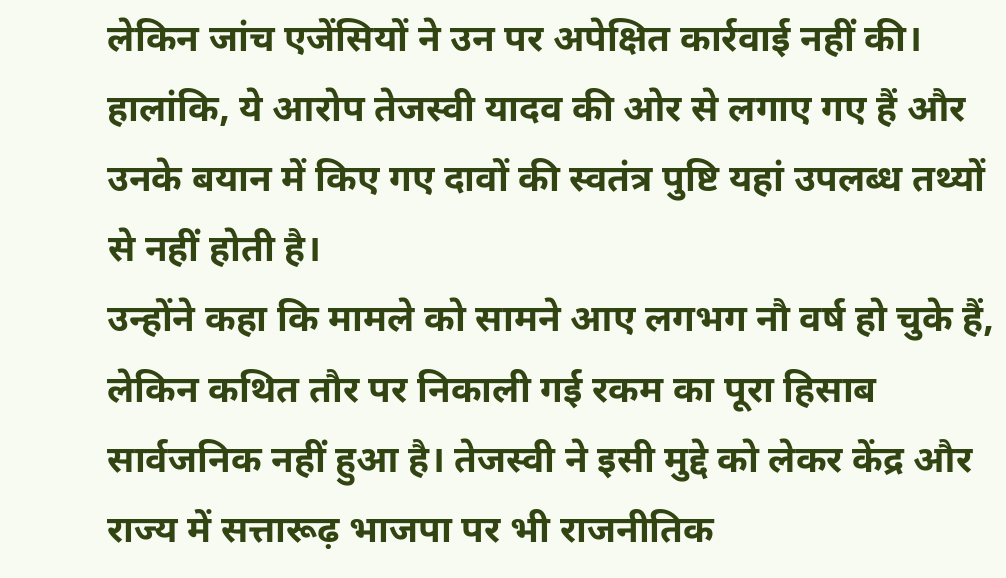लेकिन जांच एजेंसियों ने उन पर अपेक्षित कार्रवाई नहीं की। हालांकि, ये आरोप तेजस्वी यादव की ओर से लगाए गए हैं और उनके बयान में किए गए दावों की स्वतंत्र पुष्टि यहां उपलब्ध तथ्यों से नहीं होती है।
उन्होंने कहा कि मामले को सामने आए लगभग नौ वर्ष हो चुके हैं, लेकिन कथित तौर पर निकाली गई रकम का पूरा हिसाब सार्वजनिक नहीं हुआ है। तेजस्वी ने इसी मुद्दे को लेकर केंद्र और राज्य में सत्तारूढ़ भाजपा पर भी राजनीतिक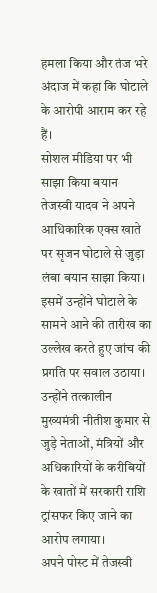हमला किया और तंज भरे अंदाज में कहा कि घोटाले के आरोपी आराम कर रहे हैं।
सोशल मीडिया पर भी साझा किया बयान
तेजस्वी यादव ने अपने आधिकारिक एक्स खाते पर सृजन घोटाले से जुड़ा लंबा बयान साझा किया। इसमें उन्होंने घोटाले के सामने आने की तारीख का उल्लेख करते हुए जांच की प्रगति पर सवाल उठाया। उन्होंने तत्कालीन मुख्यमंत्री नीतीश कुमार से जुड़े नेताओं, मंत्रियों और अधिकारियों के करीबियों के खातों में सरकारी राशि ट्रांसफर किए जाने का आरोप लगाया।
अपने पोस्ट में तेजस्वी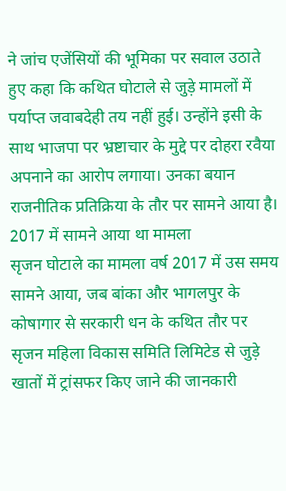ने जांच एजेंसियों की भूमिका पर सवाल उठाते हुए कहा कि कथित घोटाले से जुड़े मामलों में पर्याप्त जवाबदेही तय नहीं हुई। उन्होंने इसी के साथ भाजपा पर भ्रष्टाचार के मुद्दे पर दोहरा रवैया अपनाने का आरोप लगाया। उनका बयान राजनीतिक प्रतिक्रिया के तौर पर सामने आया है।
2017 में सामने आया था मामला
सृजन घोटाले का मामला वर्ष 2017 में उस समय सामने आया, जब बांका और भागलपुर के कोषागार से सरकारी धन के कथित तौर पर सृजन महिला विकास समिति लिमिटेड से जुड़े खातों में ट्रांसफर किए जाने की जानकारी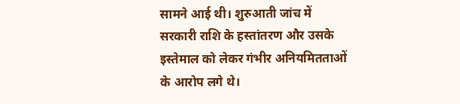सामने आई थी। शुरुआती जांच में सरकारी राशि के हस्तांतरण और उसके इस्तेमाल को लेकर गंभीर अनियमितताओं के आरोप लगे थे।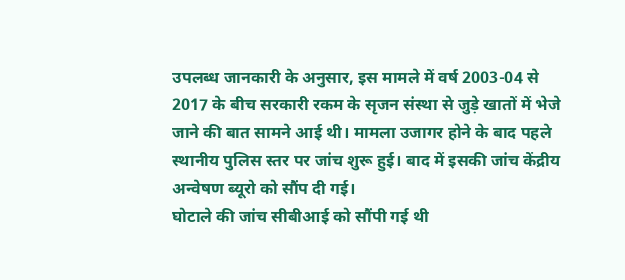उपलब्ध जानकारी के अनुसार, इस मामले में वर्ष 2003-04 से 2017 के बीच सरकारी रकम के सृजन संस्था से जुड़े खातों में भेजे जाने की बात सामने आई थी। मामला उजागर होने के बाद पहले स्थानीय पुलिस स्तर पर जांच शुरू हुई। बाद में इसकी जांच केंद्रीय अन्वेषण ब्यूरो को सौंप दी गई।
घोटाले की जांच सीबीआई को सौंपी गई थी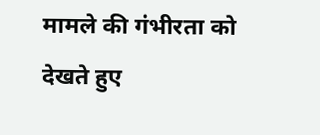मामले की गंभीरता को देखते हुए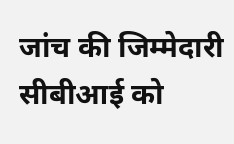जांच की जिम्मेदारी सीबीआई को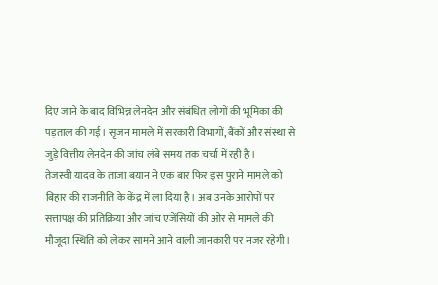दिए जाने के बाद विभिन्न लेनदेन और संबंधित लोगों की भूमिका की पड़ताल की गई। सृजन मामले में सरकारी विभागों, बैंकों और संस्था से जुड़े वित्तीय लेनदेन की जांच लंबे समय तक चर्चा में रही है।
तेजस्वी यादव के ताजा बयान ने एक बार फिर इस पुराने मामले को बिहार की राजनीति के केंद्र में ला दिया है। अब उनके आरोपों पर सत्तापक्ष की प्रतिक्रिया और जांच एजेंसियों की ओर से मामले की मौजूदा स्थिति को लेकर सामने आने वाली जानकारी पर नजर रहेगी।